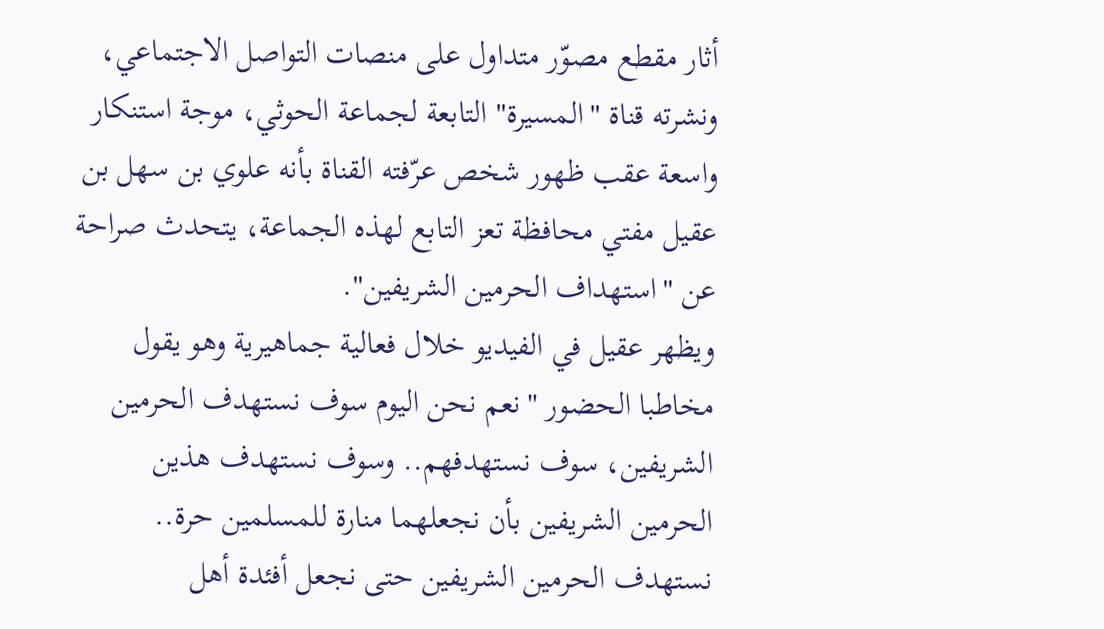أثار مقطع مصوّر متداول على منصات التواصل الاجتماعي، ونشرته قناة "المسيرة" التابعة لجماعة الحوثي، موجة استنكار واسعة عقب ظهور شخص عرّفته القناة بأنه علوي بن سهل بن عقيل مفتي محافظة تعز التابع لهذه الجماعة، يتحدث صراحة عن "استهداف الحرمين الشريفين".
ويظهر عقيل في الفيديو خلال فعالية جماهيرية وهو يقول مخاطبا الحضور "نعم نحن اليوم سوف نستهدف الحرمين الشريفين، سوف نستهدفهم.. وسوف نستهدف هذين الحرمين الشريفين بأن نجعلهما منارة للمسلمين حرة.. نستهدف الحرمين الشريفين حتى نجعل أفئدة أهل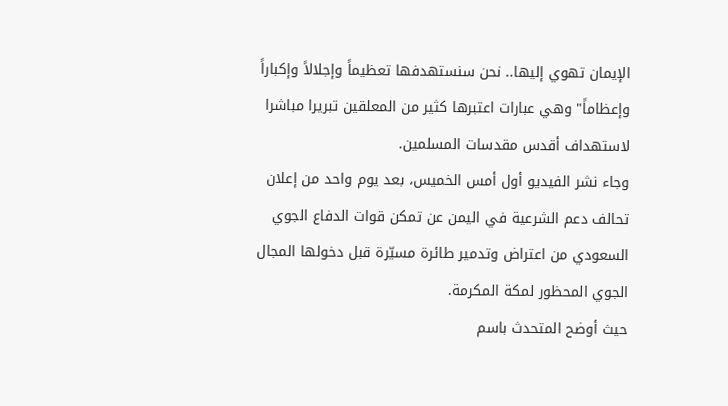الإيمان تهوي إليها.. نحن سنستهدفها تعظيماً وإجلالاً وإكباراً وإعظاماً" وهي عبارات اعتبرها كثير من المعلقين تبريرا مباشرا لاستهداف أقدس مقدسات المسلمين.
وجاء نشر الفيديو أول أمس الخميس، بعد يوم واحد من إعلان تحالف دعم الشرعية في اليمن عن تمكن قوات الدفاع الجوي السعودي من اعتراض وتدمير طائرة مسيّرة قبل دخولها المجال الجوي المحظور لمكة المكرمة.
حيث أوضح المتحدث باسم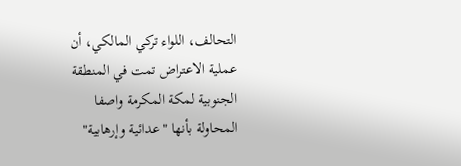التحالف، اللواء تركي المالكي، أن عملية الاعتراض تمت في المنطقة الجنوبية لمكة المكرمة واصفا المحاولة بأنها "عدائية وإرهابية"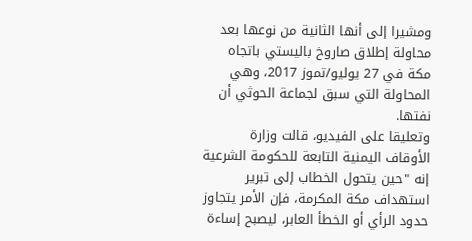ومشيرا إلى أنها الثانية من نوعها بعد محاولة إطلاق صاروخ باليستي باتجاه مكة في 27 يوليو/تموز 2017، وهي المحاولة التي سبق لجماعة الحوثي أن نفتها.
وتعليقا على الفيديو، قالت وزارة الأوقاف اليمنية التابعة للحكومة الشرعية إنه "حين يتحول الخطاب إلى تبرير استهداف مكة المكرمة، فإن الأمر يتجاوز حدود الرأي أو الخطأ العابر، ليصبح إساءة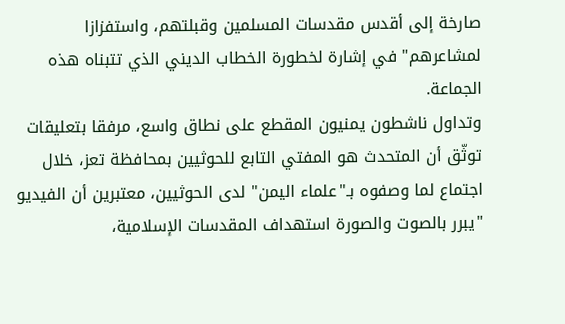صارخة إلى أقدس مقدسات المسلمين وقبلتهم، واستفزازا لمشاعرهم" في إشارة لخطورة الخطاب الديني الذي تتبناه هذه الجماعة.
وتداول ناشطون يمنيون المقطع على نطاق واسع، مرفقا بتعليقات توثّق أن المتحدث هو المفتي التابع للحوثيين بمحافظة تعز، خلال اجتماع لما وصفوه بـ"علماء اليمن" لدى الحوثيين، معتبرين أن الفيديو "يبرر بالصوت والصورة استهداف المقدسات الإسلامية،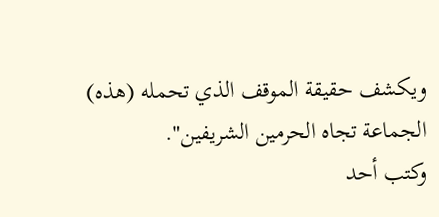ويكشف حقيقة الموقف الذي تحمله (هذه) الجماعة تجاه الحرمين الشريفين".
وكتب أحد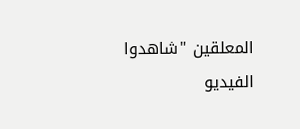المعلقين "شاهدوا الفيديو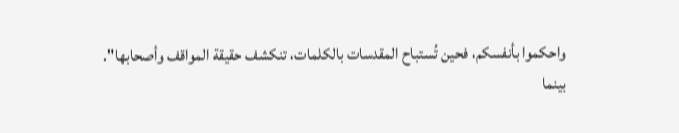واحكموا بأنفسكم، فحين تُستباح المقدسات بالكلمات، تنكشف حقيقة المواقف وأصحابها".
بينما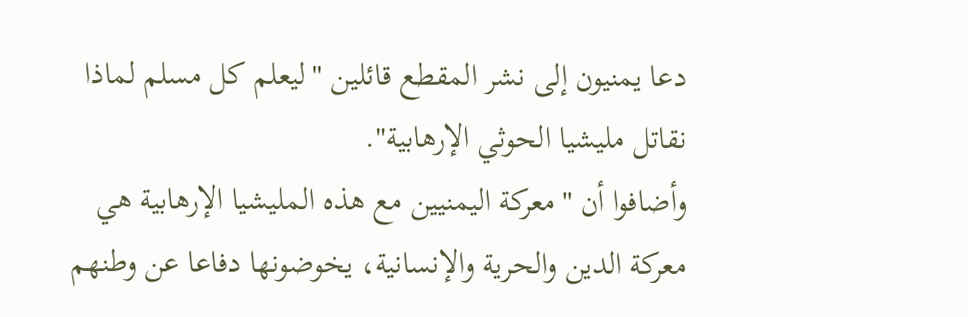دعا يمنيون إلى نشر المقطع قائلين "ليعلم كل مسلم لماذا نقاتل مليشيا الحوثي الإرهابية".
وأضافوا أن "معركة اليمنيين مع هذه المليشيا الإرهابية هي معركة الدين والحرية والإنسانية، يخوضونها دفاعا عن وطنهم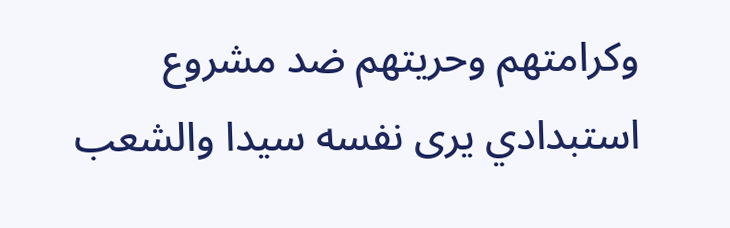وكرامتهم وحريتهم ضد مشروع استبدادي يرى نفسه سيدا والشعب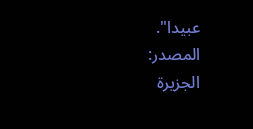عبيدا".
المصدر:
الجزيرة